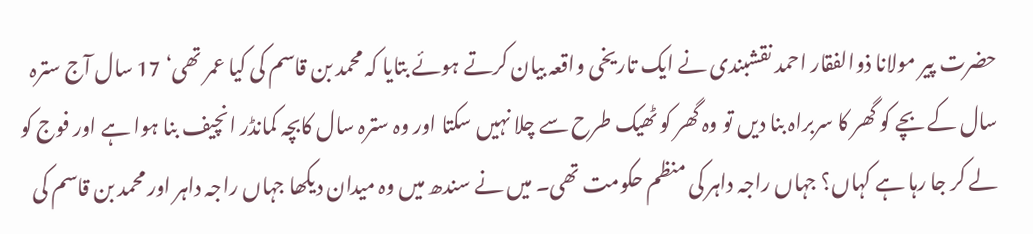حضرت پیر مولانا ذوالفقار احمد نقشبندی نے ایک تاریخی واقعہ بیان کرتے ہوئے بتایا کہ محمد بن قاسم کی کیا عمر تھی‘ 17 سال آج سترہ سال کے بچے کو گھر کا سربراہ بنا دیں تو وہ گھر کو ٹھیک طرح سے چلا نہیں سکتا اور وہ سترہ سال کابچہ کمانڈر انچیف بنا ہوا ہے اور فوج کو لے کر جا رہا ہے کہاں؟ جہاں راجہ داہر کی منظم حکومت تھی۔ میں نے سندھ میں وہ میدان دیکھا جہاں راجہ داہر اور محمد بن قاسم کی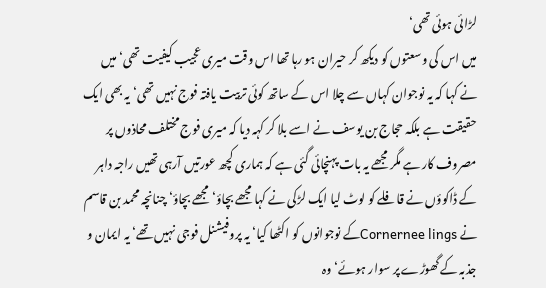لڑائی ہوئی تھی‘
میں اس کی وسعتوں کو دیکھ کر حیران ہو رہا تھا اس وقت میری عجیب کیفیت تھی‘ میں نے کہا کہ یہ نوجوان کہاں سے چلا اس کے ساتھ کوئی تربیت یافتہ فوج نہیں تھی‘ یہ بھی ایک حقیقت ہے بلکہ حجاج بن یوسف نے اسے بلا کر کہہ دیا کہ میری فوج مختلف محاذوں پر مصروف کار ہے مگر مجھے یہ بات پہنچائی گئی ہے کہ ہماری کچھ عورتیں آرہی تھیں راجہ داہر کے ڈاکوؤں نے قافلے کو لوٹ لیا ایک لڑکی نے کہا مجھے بچاؤ‘ مجھے بچاؤ‘ چنانچہ محمد بن قاسم نے Cornernee lingsکے نوجوانوں کو اکٹھا کیا‘ یہ پروفیشنل فوجی نہیں تھے‘ یہ ایمان و جذبہ کے گھوڑے پر سوار ہوئے‘ وہ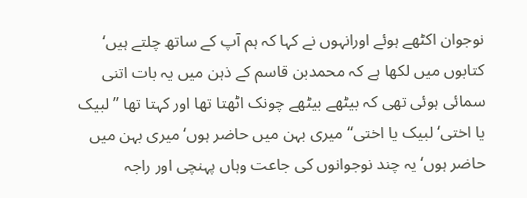نوجوان اکٹھے ہوئے اورانہوں نے کہا کہ ہم آپ کے ساتھ چلتے ہیں‘ کتابوں میں لکھا ہے کہ محمدبن قاسم کے ذہن میں یہ بات اتنی سمائی ہوئی تھی کہ بیٹھے بیٹھے چونک اٹھتا تھا اور کہتا تھا ’’لبیک یا اختی‘ لبیک یا اختی‘‘ میری بہن میں حاضر ہوں‘ میری بہن میں حاضر ہوں‘ یہ چند نوجوانوں کی جاعت وہاں پہنچی اور راجہ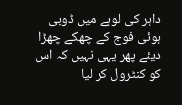داہر کی لوہے میں ڈوبی ہوئی فوج کے چھکے چھڑا دیئے پھر یہی نہیں کہ اس کو کنٹرول کر لیا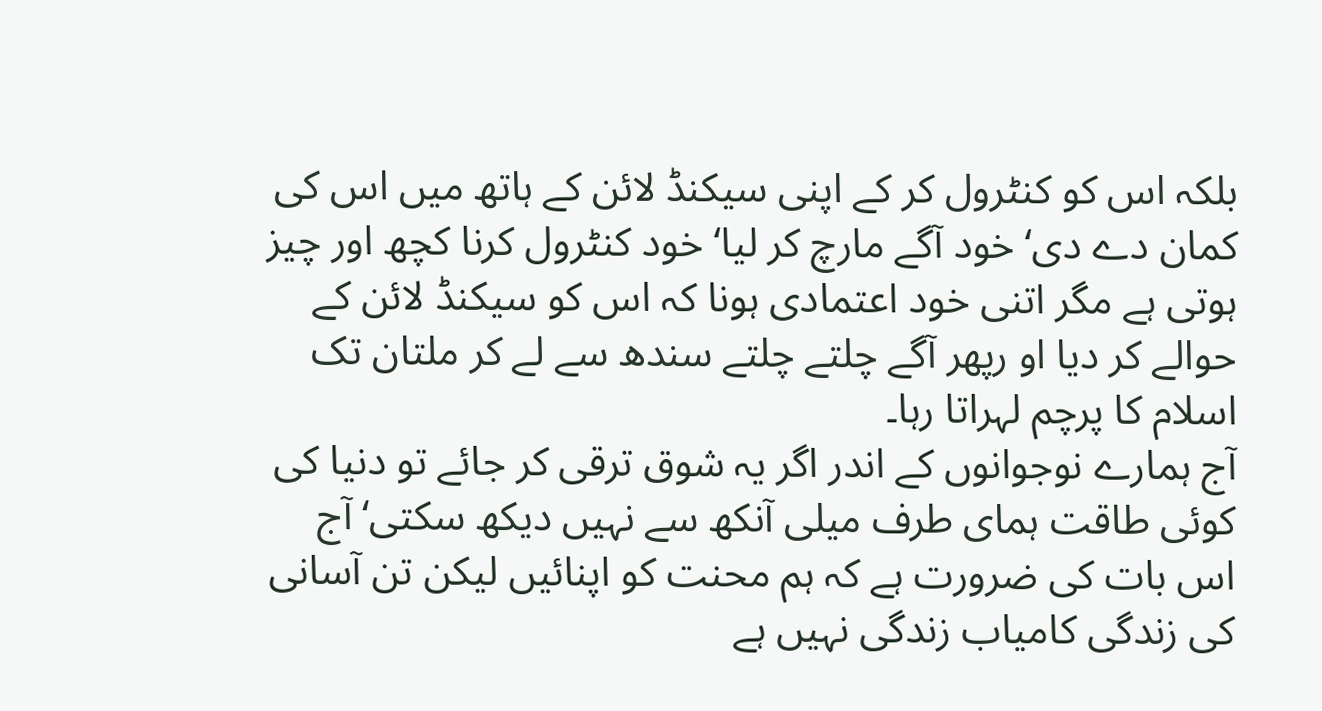بلکہ اس کو کنٹرول کر کے اپنی سیکنڈ لائن کے ہاتھ میں اس کی کمان دے دی‘ خود آگے مارچ کر لیا‘ خود کنٹرول کرنا کچھ اور چیز ہوتی ہے مگر اتنی خود اعتمادی ہونا کہ اس کو سیکنڈ لائن کے حوالے کر دیا او رپھر آگے چلتے چلتے سندھ سے لے کر ملتان تک اسلام کا پرچم لہراتا رہا۔
آج ہمارے نوجوانوں کے اندر اگر یہ شوق ترقی کر جائے تو دنیا کی کوئی طاقت ہمای طرف میلی آنکھ سے نہیں دیکھ سکتی‘ آج اس بات کی ضرورت ہے کہ ہم محنت کو اپنائیں لیکن تن آسانی کی زندگی کامیاب زندگی نہیں ہے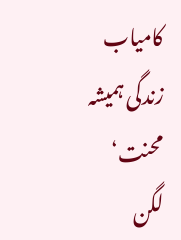کامیاب زندگی ہمیشہ محنت‘ لگن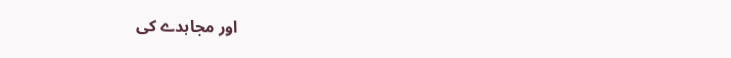اور مجاہدے کی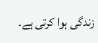زندگی ہوا کرتی ہے۔